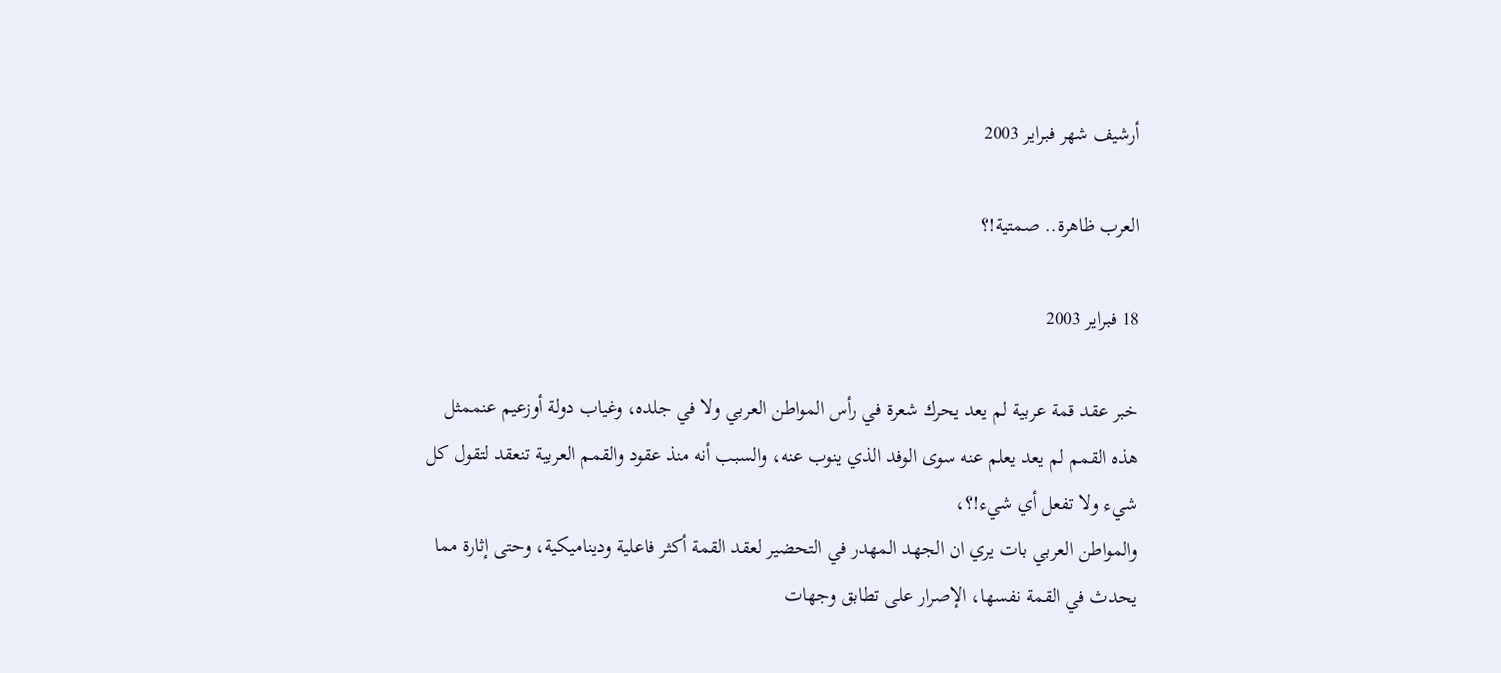أرشيف شهر فبراير 2003

العرب ظاهرة.. صمتية!؟

18 فبراير 2003

خبر عقد قمة عربية لم يعد يحرك شعرة في رأس المواطن العربي ولا في جلده، وغياب دولة أوزعيم عنممثل هذه القمم لم يعد يعلم عنه سوى الوفد الذي ينوب عنه، والسبب أنه منذ عقود والقمم العربية تنعقد لتقول كل شيء ولا تفعل أي شيء!؟،
والمواطن العربي بات يري ان الجهد المهدر في التحضير لعقد القمة أكثر فاعلية وديناميكية، وحتى إثارة مما يحدث في القمة نفسها، الإصرار على تطابق وجهات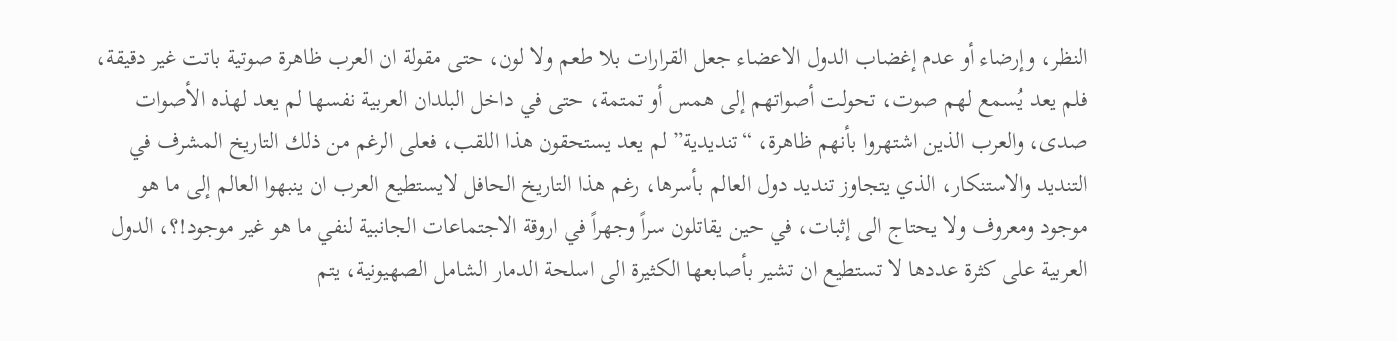النظر، وإرضاء أو عدم إغضاب الدول الاعضاء جعل القرارات بلا طعم ولا لون، حتى مقولة ان العرب ظاهرة صوتية باتت غير دقيقة، فلم يعد يُسمع لهم صوت، تحولت أصواتهم إلى همس أو تمتمة، حتى في داخل البلدان العربية نفسها لم يعد لهذه الأصوات صدى، والعرب الذين اشتهروا بأنهم ظاهرة، “تنديدية” لم يعد يستحقون هذا اللقب، فعلى الرغم من ذلك التاريخ المشرف في التنديد والاستنكار، الذي يتجاوز تنديد دول العالم بأسرها، رغم هذا التاريخ الحافل لايستطيع العرب ان ينبهوا العالم إلى ما هو موجود ومعروف ولا يحتاج الى إثبات، في حين يقاتلون سراً وجهراً في اروقة الاجتماعات الجانبية لنفي ما هو غير موجود!؟، الدول العربية على كثرة عددها لا تستطيع ان تشير بأصابعها الكثيرة الى اسلحة الدمار الشامل الصهيونية، يتم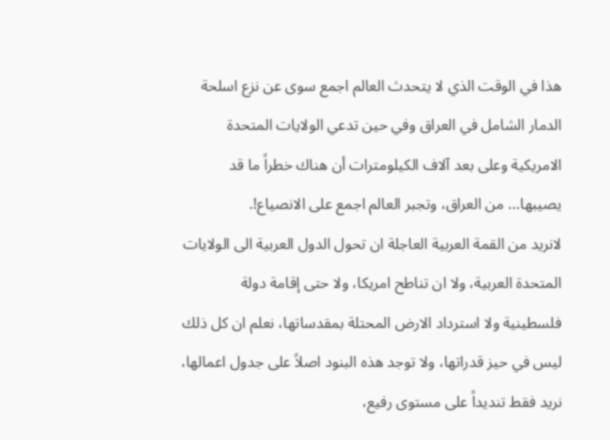هذا في الوقت الذي لا يتحدث العالم اجمع سوى عن نزع اسلحة الدمار الشامل في العراق وفي حين تدعي الولايات المتحدة الامريكية وعلى بعد آلاف الكيلومترات أن هناك خطراً ما قد يصيبها… من العراق، وتجبر العالم اجمع على الانصياع!.
لانريد من القمة العربية العاجلة ان تحول الدول العربية الى الولايات المتحدة العربية، ولا ان تناطح امريكا، ولا حتى إقامة دولة فلسطينية ولا استرداد الارض المحتلة بمقدساتها، نعلم ان كل ذلك ليس في حيز قدراتها، ولا توجد هذه البنود اصلاً على جدول اعمالها، نريد فقط تنديداً على مستوى رفيع،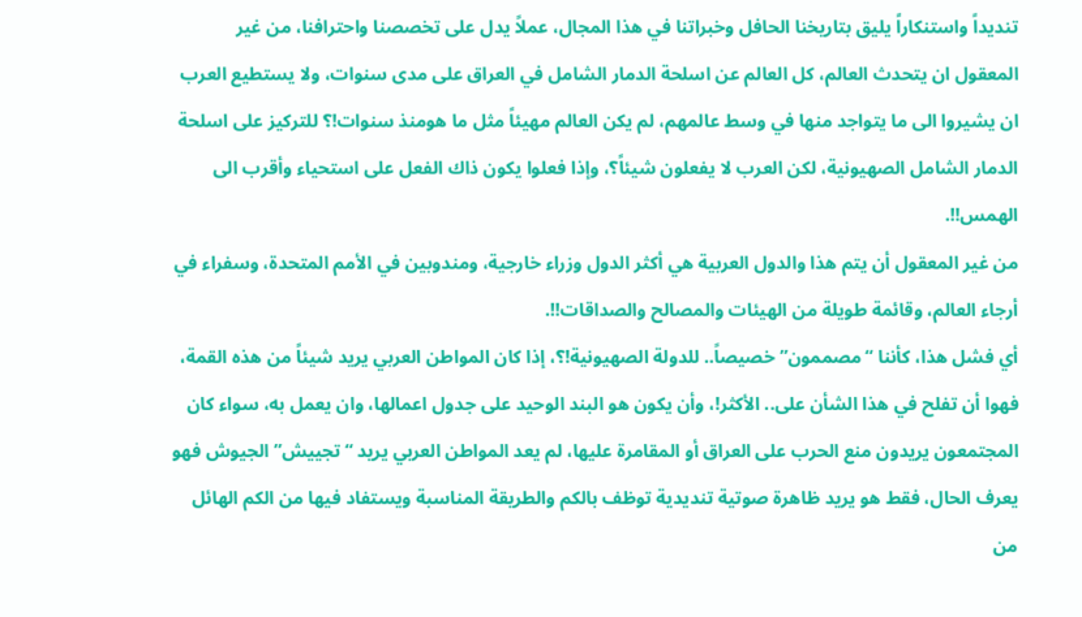تنديداً واستنكاراً يليق بتاريخنا الحافل وخبراتنا في هذا المجال، عملاً يدل على تخصصنا واحترافنا، من غير المعقول ان يتحدث العالم، كل العالم عن اسلحة الدمار الشامل في العراق على مدى سنوات، ولا يستطيع العرب ان يشيروا الى ما يتواجد منها في وسط عالمهم، لم يكن العالم مهيئاً مثل ما هومنذ سنوات!؟ للتركيز على اسلحة الدمار الشامل الصهيونية، لكن العرب لا يفعلون شيئاً؟، وإذا فعلوا يكون ذاك الفعل على استحياء وأقرب الى الهمس!!.
من غير المعقول أن يتم هذا والدول العربية هي أكثر الدول وزراء خارجية، ومندوبين في الأمم المتحدة، وسفراء في أرجاء العالم، وقائمة طويلة من الهيئات والمصالح والصداقات!!.
أي فشل هذا، كأننا “مصممون” خصيصاً.. للدولة الصهيونية!؟، إذا كان المواطن العربي يريد شيئاً من هذه القمة، فهوا أن تفلح في هذا الشأن على.. الأكثر!، وأن يكون هو البند الوحيد على جدول اعمالها، وان يعمل به، سواء كان المجتمعون يريدون منع الحرب على العراق أو المقامرة عليها، لم يعد المواطن العربي يريد “تجييش” الجيوش فهو يعرف الحال، فقط هو يريد ظاهرة صوتية تنديدية توظف بالكم والطريقة المناسبة ويستفاد فيها من الكم الهائل من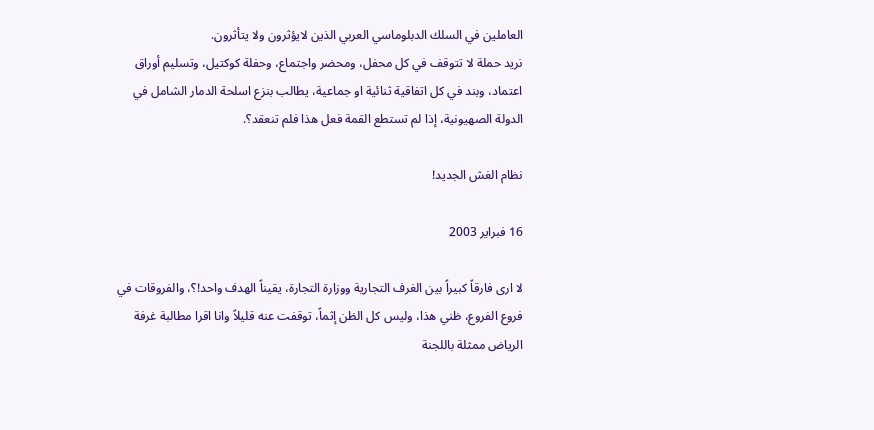العاملين في السلك الدبلوماسي العربي الذين لايؤثرون ولا يتأثرون.
نريد حملة لا تتوقف في كل محفل، ومحضر واجتماع، وحفلة كوكتيل، وتسليم أوراق اعتماد، وبند في كل اتفاقية ثنائية او جماعية، يطالب بنزع اسلحة الدمار الشامل في الدولة الصهيونية، إذا لم تستطع القمة فعل هذا فلم تنعقد؟.

نظام الغش الجديد!

16 فبراير 2003

لا ارى فارقاً كبيراً بين الغرف التجارية ووزارة التجارة، يقيناً الهدف واحد!؟، والفروقات في فروع الفروع، ظني هذا، وليس كل الظن إثماً، توقفت عنه قليلاً وانا اقرا مطالبة غرفة الرياض ممثلة باللجنة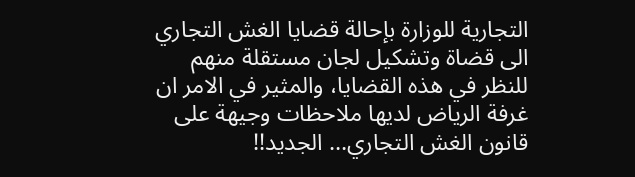التجارية للوزارة بإحالة قضايا الغش التجاري الى قضاة وتشكيل لجان مستقلة منهم للنظر في هذه القضايا، والمثير في الامر ان غرفة الرياض لديها ملاحظات وجيهة على قانون الغش التجاري… الجديد!!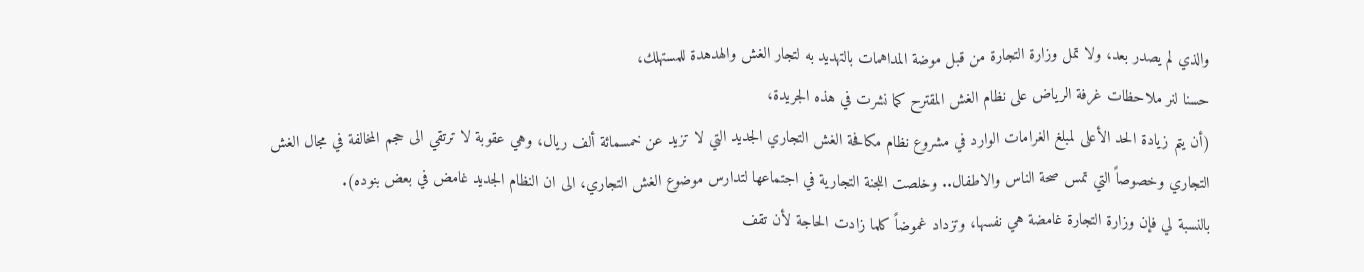والذي لم يصدر بعد، ولا تمل وزارة التجارة من قبل موضة المداهمات بالتهديد به لتجار الغش والهدهدة للمستهلك،
حسنا لنر ملاحظات غرفة الرياض على نظام الغش المقترح كما نشرت في هذه الجريدة،
(أن يتم زيادة الحد الأعلى لمبلغ الغرامات الوارد في مشروع نظام مكافحة الغش التجاري الجديد التي لا تزيد عن خمسمائة ألف ريال، وهي عقوبة لا ترتقي الى حجم المخالفة في مجال الغش التجاري وخصوصاً التي تمس صحة الناس والاطفال.. وخلصت اللجنة التجارية في اجتماعها لتدارس موضوع الغش التجاري، الى ان النظام الجديد غامض في بعض بنوده).
بالنسبة لي فإن وزارة التجارة غامضة هي نفسها، وتزداد غموضاً كلما زادت الحاجة لأن تقف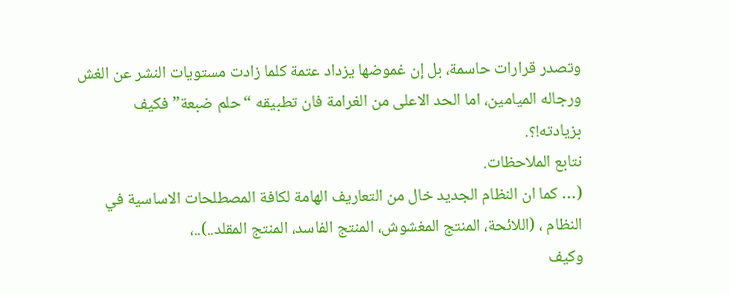وتصدر قرارات حاسمة، بل إن غموضها يزداد عتمة كلما زادت مستويات النشر عن الغش ورجاله الميامين، اما الحد الاعلى من الغرامة فان تطبيقه “حلم ضبعة” فكيف بزيادته!؟.
نتابع الملاحظات.
(… كما ان النظام الجديد خال من التعاريف الهامة لكافة المصطلحات الاساسية في النظام ، (اللائحة، المنتج المغشوش، المنتج الفاسد، المنتج المقلد..)..،
وكيف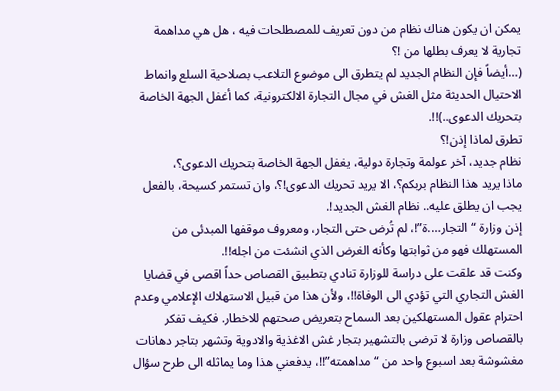يمكن ان يكون هناك نظام من دون تعريف للمصطلحات فيه ، هل هي مداهمة تجارية لا يعرف بطلها من !؟
(…أيضاً فإن النظام الجديد لم يتطرق الى موضوع التلاعب بصلاحية السلع وانماط الاحتيال الحديثة مثل الغش في مجال التجارة الالكترونية، كما أغفل الجهة الخاصة بتحريك الدعوى..)!!.
تطرق لماذا إذن!؟
نظام جديد، آخر عولمة وتجارة دولية، يغفل الجهة الخاصة بتحريك الدعوى؟،
ماذا يريد هذا النظام بربكم؟، الا يريد تحريك الدعوى!؟، وان تستمر كسيحة، بالفعل يجب ان يطلق عليه.. نظام الغش الجديد!.
إذن وزارة “التجار….ة”!، لم تُرض حتى التجار، ومعروف موقفها المبدئى من المستهلك فهو من ثوابتها وكأنه الغرض الذي انشئت من اجله!!.
وكنت قد علقت على دراسة للوزارة تنادي بتطبيق القصاص حداً اقصى في قضايا الغش التجاري التي تؤدي الى الوفاة!!، ولأن هذا من قبيل الاستهلاك الإعلامي وعدم احترام عقول المستهلكين بعد السماح بتعريض صحتهم للاخطار. فكيف تفكر بالقصاص وزارة لا ترضى بالتشهير بتجار غش الاغذية والادوية وتشهر بتاجر دهانات مغشوشة بعد اسبوع واحد من “مداهمته”!!، يدفعني هذا وما يماثله الى طرح سؤال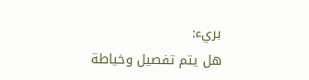بريء:
هل يتم تفصيل وخياطة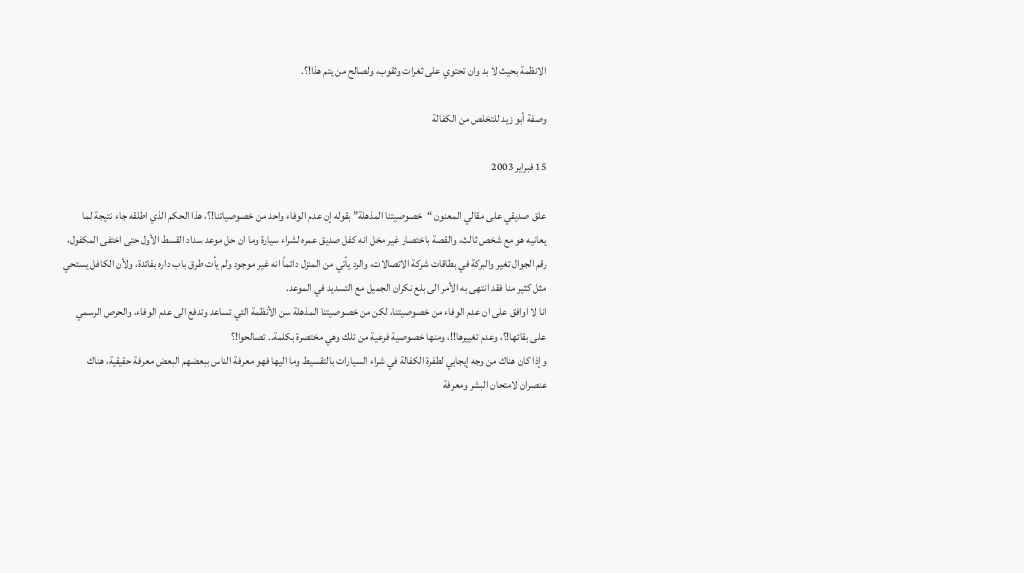الانظمة بحيث لا بد وان تحتوي على ثغرات وثقوب، ولصالح من يتم هذا!؟.

وصفة أبو زيد للتخلص من الكفالة

15 فبراير 2003

علق صديقي على مقالي المعنون “خصوصيتنا المذهلة” بقوله إن عدم الوفاء واحد من خصوصياتنا!؟، هذا الحكم الذي اطلقه جاء نتيجة لما يعانيه هو مع شخص ثالث، والقصة باختصار غير مخل انه كفل صديق عمره لشراء سيارة وما ان حل موعد سداد القسط الأول حتى اختفى المكفول، رقم الجوال تغير والبركة في بطاقات شركة الاتصالات، والرد يأتي من المنزل دائماً انه غير موجود ولم يأت طرق باب داره بفائدة، ولأن الكافل يستحي مثل كثير منا فقد انتهى به الأمر الى بلع نكران الجميل مع التسديد في الموعد.
انا لا اوافق على ان عدم الوفاء من خصوصيتنا، لكن من خصوصيتنا المذهلة سن الأنظمة التي تساعد وتدفع الى عدم الوفاء، والحرص الرسمي على بقائها!؟، وعدم تغييرها!!، ومنها خصوصية فرعية من تلك وهي مختصرة بكلمة.. تصالحوا!؟
وإذا كان هناك من وجه إيجابي لطفرة الكفالة في شراء السيارات بالتقسيط وما اليها فهو معرفة الناس ببعضهم البعض معرفة حقيقية، هناك عنصران لامتحان البشر ومعرفة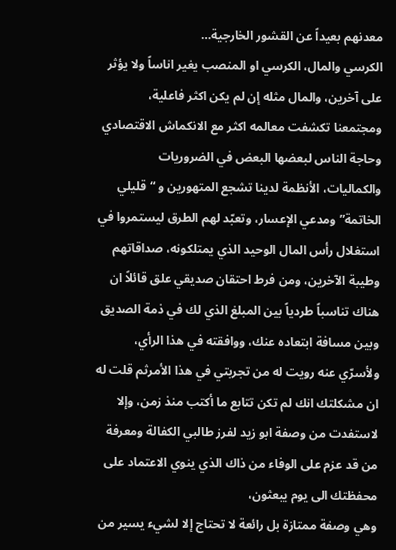معدنهم بعيداً عن القشور الخارجية…
الكرسي والمال، الكرسي او المنصب يغير اناساً ولا يؤثر على آخرين، والمال مثله إن لم يكن اكثر فاعلية، ومجتمعنا تكشفت معالمه اكثر مع الانكماش الاقتصادي وحاجة الناس لبعضها البعض في الضروريات والكماليات، الأنظمة لدينا تشجع المتهورين و “قليلي الخاتمة” ومدعي الإعسار، وتعبّد لهم الطرق ليستمروا في استغلال رأس المال الوحيد الذي يمتلكونه، صداقاتهم وطيبة الآخرين، ومن فرط احتقان صديقي علق قائلاً ان هناك تناسباً طردياً بين المبلغ الذي لك في ذمة الصديق وبين مسافة ابتعاده عنك، ووافقته في هذا الرأي، ولأسرّي عنه رويت له من تجربتي في هذا الأمرثم قلت له ان مشكلتك انك لم تكن تتابع ما أكتب منذ زمن، وإلا لاستفدت من وصفة ابو زيد لفرز طالبي الكفالة ومعرفة من قد عزم على الوفاء من ذاك الذي ينوي الاعتماد على محفظتك الى يوم يبعثون،
وهي وصفة ممتازة بل رائعة لا تحتاج إلا لشيء يسير من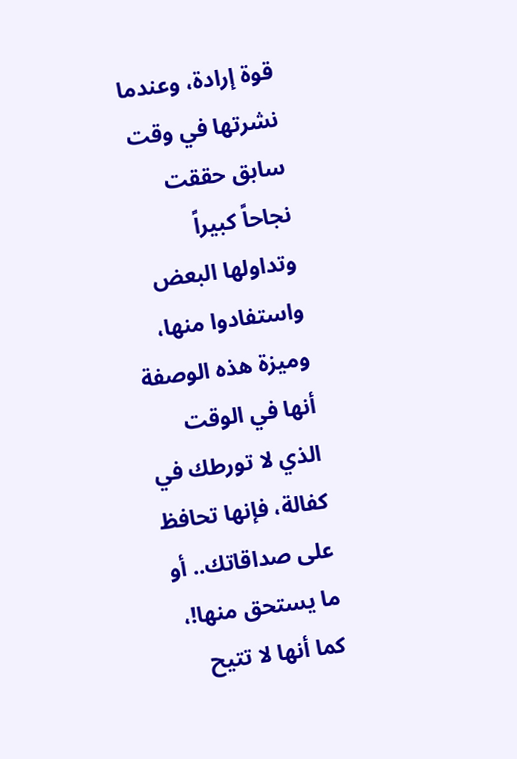قوة إرادة، وعندما نشرتها في وقت سابق حققت نجاحاً كبيراً وتداولها البعض واستفادوا منها، وميزة هذه الوصفة أنها في الوقت الذي لا تورطك في كفالة، فإنها تحافظ على صداقاتك.. أو ما يستحق منها!، كما أنها لا تتيح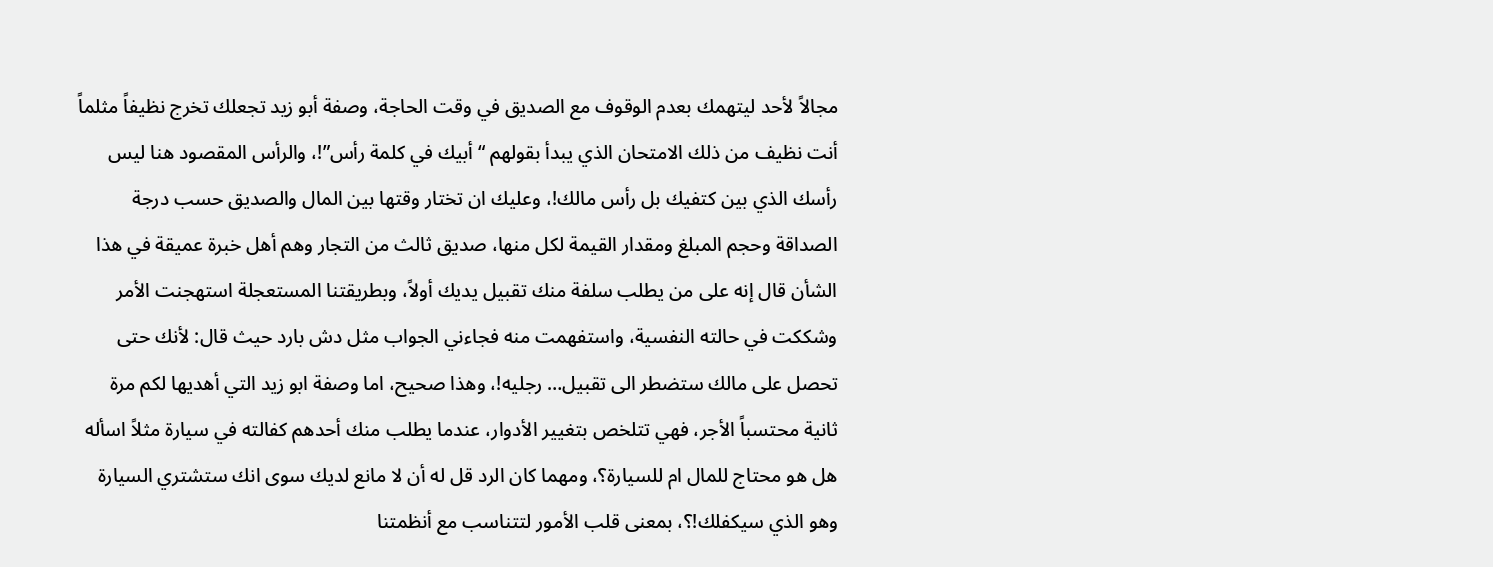مجالاً لأحد ليتهمك بعدم الوقوف مع الصديق في وقت الحاجة، وصفة أبو زيد تجعلك تخرج نظيفاً مثلماً أنت نظيف من ذلك الامتحان الذي يبدأ بقولهم “أبيك في كلمة رأس”!، والرأس المقصود هنا ليس رأسك الذي بين كتفيك بل رأس مالك!، وعليك ان تختار وقتها بين المال والصديق حسب درجة الصداقة وحجم المبلغ ومقدار القيمة لكل منها، صديق ثالث من التجار وهم أهل خبرة عميقة في هذا الشأن قال إنه على من يطلب سلفة منك تقبيل يديك أولاً، وبطريقتنا المستعجلة استهجنت الأمر وشككت في حالته النفسية، واستفهمت منه فجاءني الجواب مثل دش بارد حيث قال: لأنك حتى تحصل على مالك ستضطر الى تقبيل… رجليه!، وهذا صحيح، اما وصفة ابو زيد التي أهديها لكم مرة ثانية محتسباً الأجر، فهي تتلخص بتغيير الأدوار، عندما يطلب منك أحدهم كفالته في سيارة مثلاً اسأله هل هو محتاج للمال ام للسيارة؟، ومهما كان الرد قل له أن لا مانع لديك سوى انك ستشتري السيارة وهو الذي سيكفلك!؟، بمعنى قلب الأمور لتتناسب مع أنظمتنا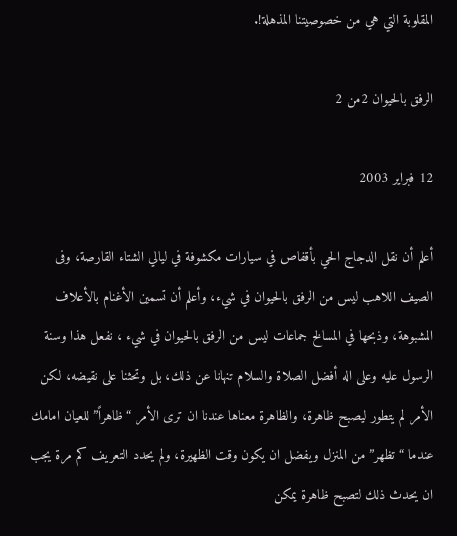المقلوبة التي هي من خصوصيتنا المذهلة!.

الرفق بالحيوان 2من 2

12 فبراير 2003

أعلم أن نقل الدجاج الحي بأقفاص في سيارات مكشوفة في ليالي الشتاء القارصة، وفى الصيف اللاهب ليس من الرفق بالحيوان في شيء، وأعلم أن تسمين الأغنام بالأعلاف المشبوهة، وذبحها في المسالخ جماعات ليس من الرفق بالحيوان في شيء ، نفعل هذا وسنة الرسول عليه وعلى اله أفضل الصلاة والسلام تنهانا عن ذلك، بل وتحثنا على نقيضه، لكن الأمر لم يتطور ليصبح ظاهرة، والظاهرة معناها عندنا ان ترى الأمر “ظاهراً” للعيان امامك عندما “تظهر” من المنزل ويفضل ان يكون وقت الظهيرة، ولم يحدد التعريف كم مرة يجب ان يحدث ذلك لتصبح ظاهرة يمكن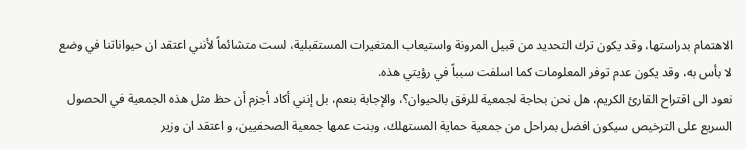الاهتمام بدراستها، وقد يكون ترك التحديد من قبيل المرونة واستيعاب المتغيرات المستقبلية، لست متشائماً لأنني اعتقد ان حيواناتنا في وضع لا بأس به، وقد يكون عدم توفر المعلومات كما اسلفت سبباً في رؤيتي هذه.
نعود الى اقتراح القارئ الكريم، هل نحن بحاجة لجمعية للرفق بالحيوان؟، والإجابة بنعم، بل إنني أكاد أجزم أن حظ مثل هذه الجمعية في الحصول السريع على الترخيص سيكون افضل بمراحل من جمعية حماية المستهلك، وبنت عمها جمعية الصحفيين، و اعتقد ان وزير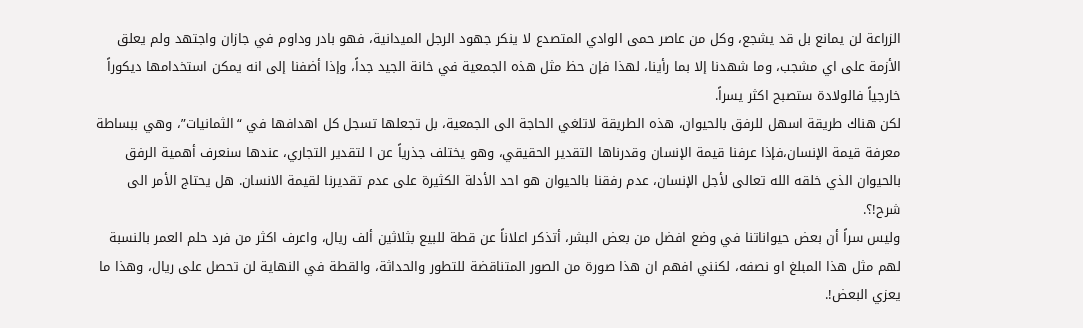الزراعة لن يمانع بل قد يشجع، وكل من عاصر حمى الوادي المتصدع لا ينكر جهود الرجل الميدانية، فهو بادر وداوم في جازان واجتهد ولم يعلق الأزمة على اي مشجب، وما شهدنا إلا بما رأينا، لهذا فإن حظ مثل هذه الجمعية في خانة الجيد جداً، وإذا أضفنا إلى انه يمكن استخدامها ديكوراً خارجياً فالولادة ستصبح اكثر يسراً.
لكن هناك طريقة اسهل للرفق بالحيوان، هذه الطريقة لاتلغي الحاجة الى الجمعية، بل تجعلها تسجل كل اهدافها في “الثمانيات”، وهي ببساطة معرفة قيمة الإنسان،فإذا عرفنا قيمة الإنسان وقدرناها التقدير الحقيقي، وهو يختلف جذرياً عن ا لتقدير التجاري، عندها سنعرف أهمية الرفق بالحيوان الذي خلقه الله تعالى لأجل الإنسان، عدم رفقنا بالحيوان هو احد الأدلة الكثيرة على عدم تقديرنا لقيمة الانسان. هل يحتاج الأمر الى شرح!؟.
وليس سراً أن بعض حيواناتنا في وضع افضل من بعض البشر، أتذكر اعلاناً عن قطة للبيع بثلاثين ألف ريال، واعرف اكثر من فرد حلم العمر بالنسبة لهم مثل هذا المبلغ او نصفه، لكنني افهم ان هذا صورة من الصور المتناقضة للتطور والحداثة، والقطة في النهاية لن تحصل على ريال، وهذا ما يعزي البعض!.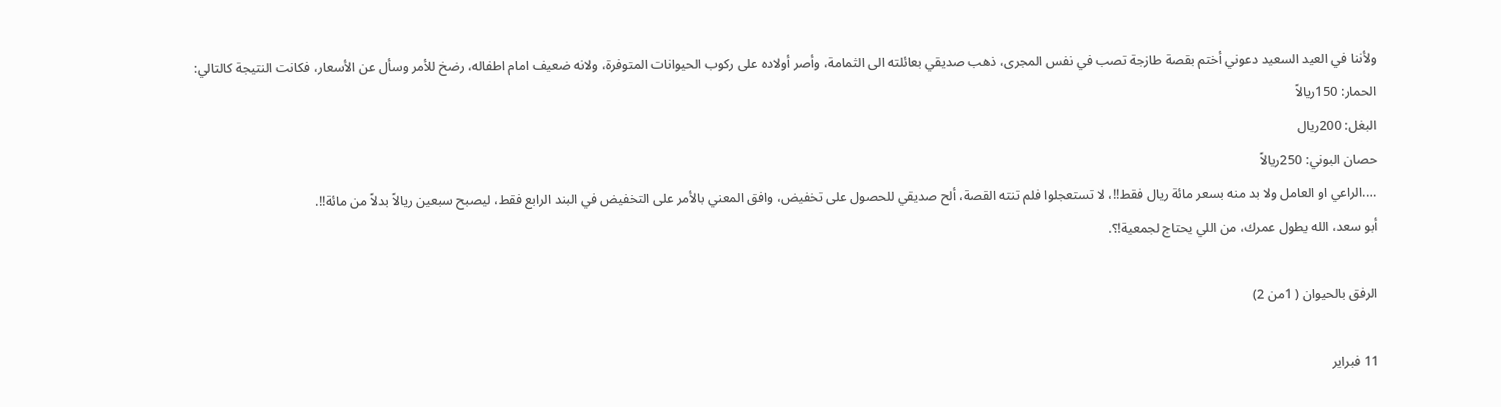ولأننا في العيد السعيد دعوني أختم بقصة طازجة تصب في نفس المجرى، ذهب صديقي بعائلته الى الثمامة، وأصر أولاده على ركوب الحيوانات المتوفرة، ولانه ضعيف امام اطفاله، رضخ للأمر وسأل عن الأسعار، فكانت النتيجة كالتالي:
الحمار: 150ريالاً
البغل: 200ريال
حصان البوني: 250ريالاً
….الراعي او العامل ولا بد منه بسعر مائة ريال فقط!!، لا تستعجلوا فلم تنته القصة، ألح صديقي للحصول على تخفيض، وافق المعني بالأمر على التخفيض في البند الرابع فقط، ليصبح سبعين ريالاً بدلاً من مائة!!.
أبو سعد، الله يطول عمرك، من اللي يحتاج لجمعية!؟.

الرفق بالحيوان ( 1من 2)

11 فبراير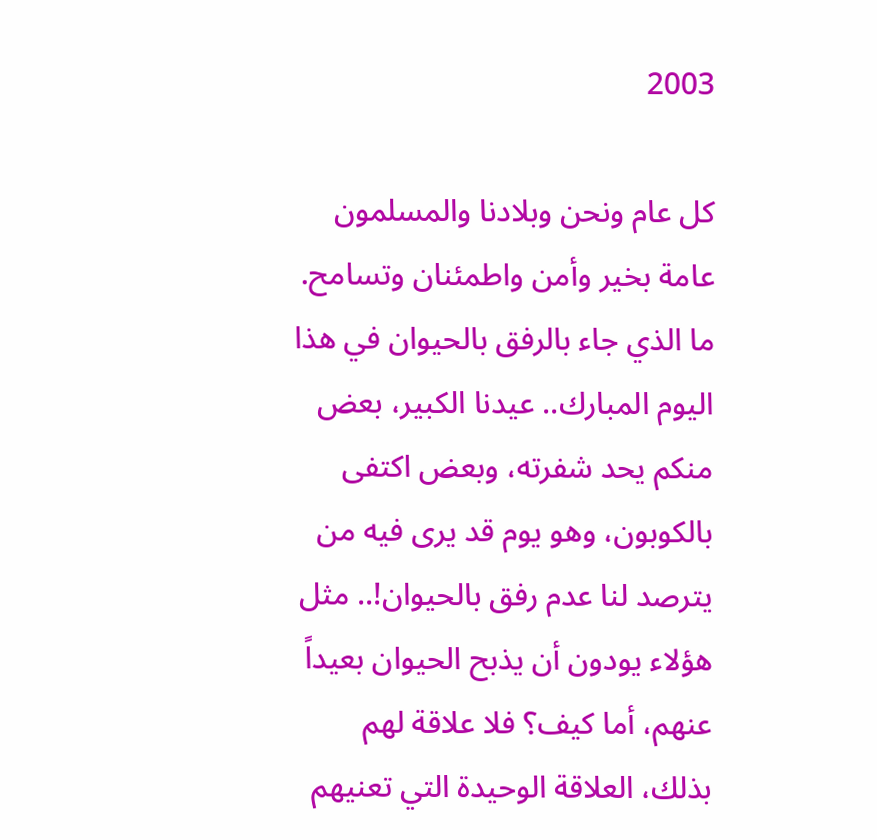2003

كل عام ونحن وبلادنا والمسلمون عامة بخير وأمن واطمئنان وتسامح.
ما الذي جاء بالرفق بالحيوان في هذا اليوم المبارك.. عيدنا الكبير، بعض منكم يحد شفرته، وبعض اكتفى بالكوبون، وهو يوم قد يرى فيه من يترصد لنا عدم رفق بالحيوان!.. مثل هؤلاء يودون أن يذبح الحيوان بعيداً عنهم، أما كيف؟ فلا علاقة لهم بذلك، العلاقة الوحيدة التي تعنيهم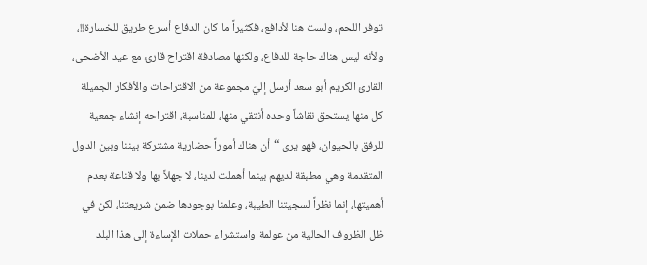توفر اللحم، ولست هنا لأدافع، فكثيراً ما كان الدفاع أسرع طريق للخسارة!!، ولأنه ليس هناك حاجة للدفاع، ولكنها مصادفة اقتراح قارئ مع عيد الأضحى، القارئ الكريم أبو سعد أرسل إليّ مجموعة من الاقتراحات والأفكار الجميلة كل منها يستحق نقاشاً وحده أنتقي منها، للمناسبة، اقتراحه إنشاء جمعية للرفق بالحيوان، فهو يرى “أن هناك أموراً حضارية مشتركة بيننا وبين الدول المتقدمة وهي مطبقة لديهم بينما أهملت لدينا، لا جهلاً بها ولا قناعة بعدم أهميتها، إنما نظراً لسجيتنا الطيبة، وعلمنا بوجودها ضمن شريعتنا، لكن في ظل الظروف الحالية من عولمة واستشراء حملات الإساءة إلى هذا البلد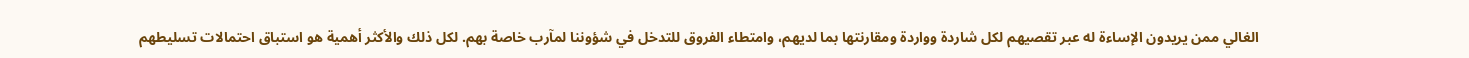الغالي ممن يريدون الإساءة له عبر تقصيهم لكل شاردة وواردة ومقارنتها بما لديهم، وامتطاء الفروق للتدخل في شؤوننا لمآرب خاصة بهم. لكل ذلك والأكثر أهمية هو استباق احتمالات تسليطهم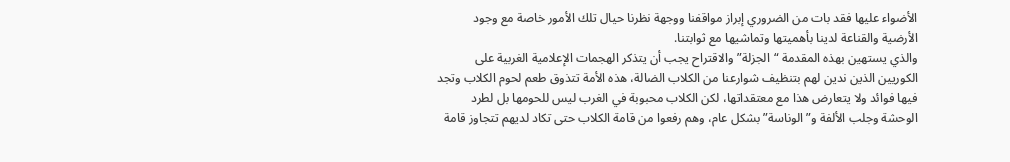الأضواء عليها فقد بات من الضروري إبراز مواقفنا ووجهة نظرنا حيال تلك الأمور خاصة مع وجود الأرضية والقناعة لدينا بأهميتها وتماشيها مع ثوابتنا.
والذي يستهين بهذه المقدمة “الجزلة” والاقتراح يجب أن يتذكر الهجمات الإعلامية الغربية على الكوريين الذين ندين لهم بتنظيف شوارعنا من الكلاب الضالة، هذه الأمة تتذوق طعم لحوم الكلاب وتجد فيها فوائد ولا يتعارض هذا مع معتقداتها، لكن الكلاب محبوبة في الغرب ليس للحومها بل لطرد الوحشة وجلب الألفة و”الوناسة” بشكل عام، وهم رفعوا من قامة الكلاب حتى تكاد لديهم تتجاوز قامة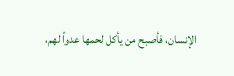الإنسان، فأصبح من يأكل لحمها عدواً لهم،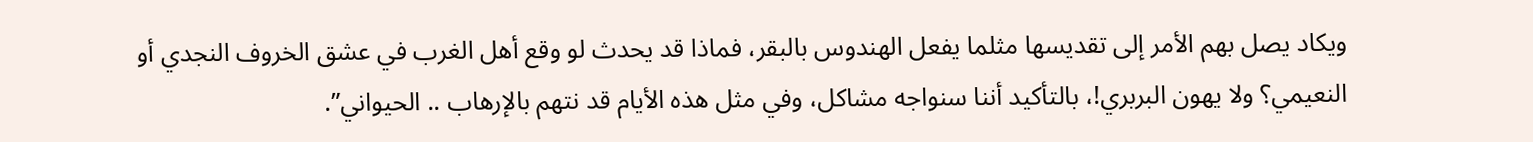ويكاد يصل بهم الأمر إلى تقديسها مثلما يفعل الهندوس بالبقر، فماذا قد يحدث لو وقع أهل الغرب في عشق الخروف النجدي أو النعيمي؟ ولا يهون البربري!، بالتأكيد أننا سنواجه مشاكل، وفي مثل هذه الأيام قد نتهم بالإرهاب .. الحيواني”.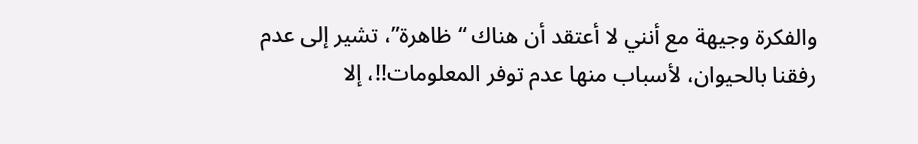والفكرة وجيهة مع أنني لا أعتقد أن هناك “ظاهرة”، تشير إلى عدم رفقنا بالحيوان، لأسباب منها عدم توفر المعلومات!!، إلا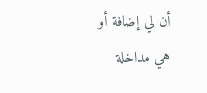أن لي إضافة أو هي مداخلة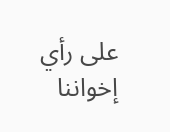على رأي إخواننا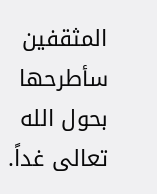المثقفين سأطرحها بحول الله تعالى غداً.